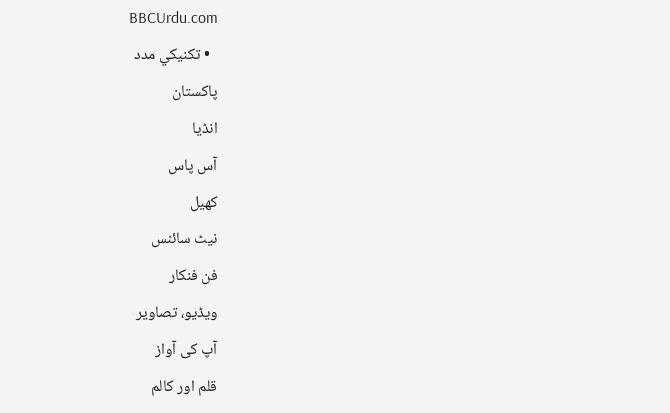BBCUrdu.com
  • تکنيکي مدد
پاکستان
انڈیا
آس پاس
کھیل
نیٹ سائنس
فن فنکار
ویڈیو، تصاویر
آپ کی آواز
قلم اور کالم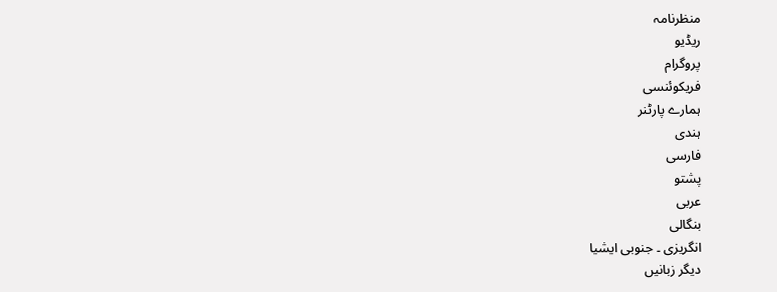منظرنامہ
ریڈیو
پروگرام
فریکوئنسی
ہمارے پارٹنر
ہندی
فارسی
پشتو
عربی
بنگالی
انگریزی ۔ جنوبی ایشیا
دیگر زبانیں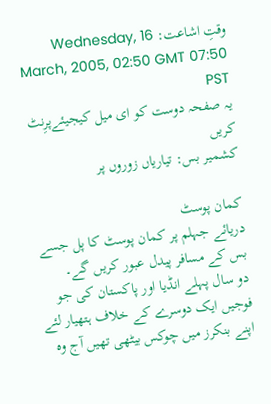وقتِ اشاعت: Wednesday, 16 March, 2005, 02:50 GMT 07:50 PST
یہ صفحہ دوست کو ای میل کیجیئےپرِنٹ کریں
کشمیر بس: تیاریاں زوروں پر

کمان پوسٹ
دریائے جہلم پر کمان پوسٹ کا پل جسے بس کے مسافر پیدل عبور کریں گے۔
دو سال پہلے انڈیا اور پاکستان کی جو فوجیں ایک دوسرے کے خلاف ہتھیار لئے اپنے بنکرز میں چوکس بیٹھی تھیں آج وہ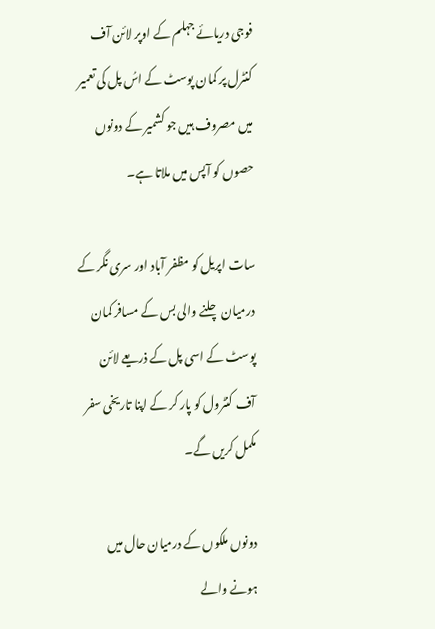فوجی دریائے جہلم کے اوپر لائن آف کنٹرل پر کمان پوسٹ کے اسُ پل کی تعمیر میں مصروف ہیں جو کشمیر کے دونوں حصوں کو آپس میں ملاتا ہے۔

سات اپریل کو مظفر آباد اور سری نگر کے درمیان چلنے والی بس کے مسافر کمان پوسٹ کے اسی پل کے ذریعے لائن آف کنٹرول کو پار کر کے اپنا تاریخی سفر مکمل کریں گے۔

دونوں ملکوں کے درمیان حال میں ہونے والے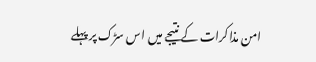امن مذاکرات کے نتیجے میں اس سڑک پر پہلے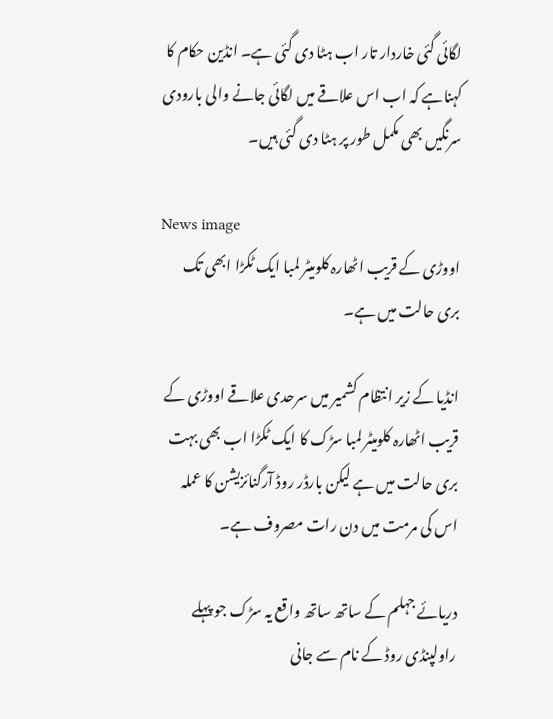لگائی گئی خاردار تار اب ہٹا دی گئی ہے۔ انڈین حکام کا کہناہے کہ اب اس علاقے میں لگائی جانے والی بارودی سرنگیں بھی مکمل طور پر ہٹا دی گئی ہیں۔

News image
اووڑی کے قریب اٹھارہ کلومیٹر لمبا ایک ٹکڑا ابھی تک بری حالت میں ہے۔

انڈیا کے زیر انتظام کشمیر میں سرحدی علاقے اووڑی کے قریب اٹھارہ کلومیٹر لمبا سڑک کا ایک ٹکڑا اب بھی بہت بری حالت میں ہے لیکن بارڈر روڈ آرگنائزیشن کا عملہ اس کی مرمت میں دن رات مصروف ہے۔

دریائے جہلم کے ساتھ ساتھ واقع یہ سڑک جو پہلے راولپنڈی روڈ کے نام سے جانی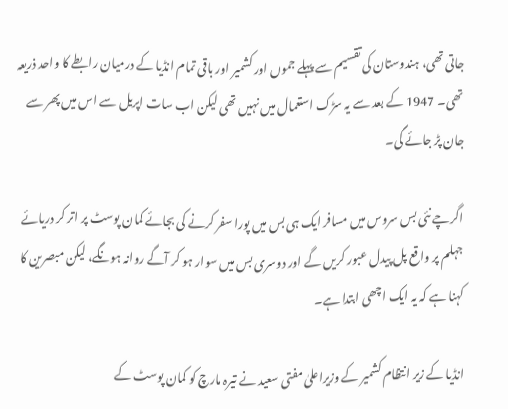جاتی تھی، ہندوستان کی تقسیم سے پہلے جموں اور کشمیر اور باقی تمام انڈیا کے درمیان رابطے کا واحد ذریعہ تھی۔ 1947 کے بعد سے یہ سڑک استعمال میں نہیں تھی لیکن اب سات اپریل سے اس میں پھر سے جان پڑ جائے گی۔

اگرچے نئی بس سروس میں مسافر ایک ہی بس میں پورا سفر کرنے کی بجائے کمان پوسٹ پر اتر کر دریائے جہلم پر واقع پل پیدل عبور کریں گے اور دوسری بس میں سوار ہو کر آگے روانہ ہونگے، لیکن مبصرین کا کہنا ہے کہ یہ ایک اچھی ابتدا ہے۔

انڈیا کے زیر انتظام کشمیر کے وزیراعلیٰ مفتی سعید نے تیرہ مارچ کو کمان پوسٹ کے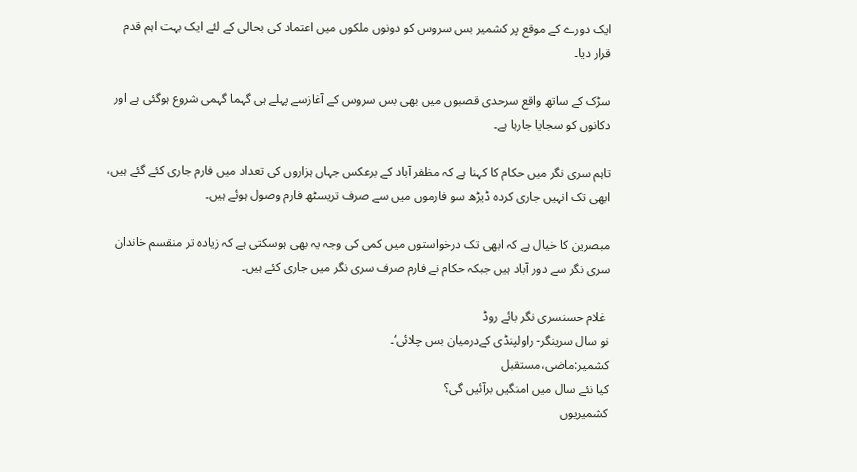ایک دورے کے موقع پر کشمیر بس سروس کو دونوں ملکوں میں اعتماد کی بحالی کے لئے ایک بہت اہم قدم قرار دیا۔

سڑک کے ساتھ واقع سرحدی قصبوں میں بھی بس سروس کے آغازسے پہلے ہی گہما گہمی شروع ہوگئی ہے اور دکانوں کو سجایا جارہا ہے۔

تاہم سری نگر میں حکام کا کہنا ہے کہ مظفر آباد کے برعکس جہاں ہزاروں کی تعداد میں فارم جاری کئے گئے ہیں، ابھی تک انہیں جاری کردہ ڈیڑھ سو فارموں میں سے صرف تریسٹھ فارم وصول ہوئے ہیں۔

مبصرین کا خیال ہے کہ ابھی تک درخواستوں میں کمی کی وجہ یہ بھی ہوسکتی ہے کہ زیادہ تر منقسم خاندان سری نگر سے دور آباد ہیں جبکہ حکام نے فارم صرف سری نگر میں جاری کئے ہیں۔

 غلام حسنسری نگر بائے روڈ
نو سال سرینگر- راولپنڈی کےدرمیان بس چلائی‘۔
کشمیر:ماضی،مستقبل
کیا نئے سال میں امنگیں برآئیں گی؟
کشمیریوں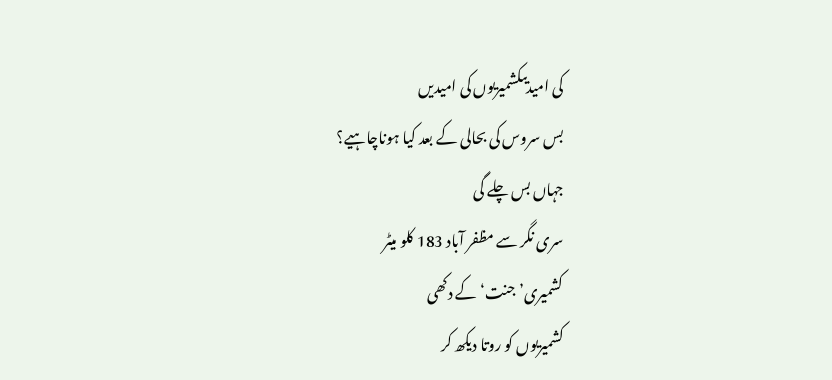کی امیدیںکشمیریوں کی امیدیں
بس سروس کی بحالی کے بعد کیا ہوناچاہیے؟
جہاں بس چلے گی
سری نگر سے مظفر آباد 183 کلو میٹر
کشمیری’جنت‘ کے دکھی
کشمیریوں کو روتا دیکھ کر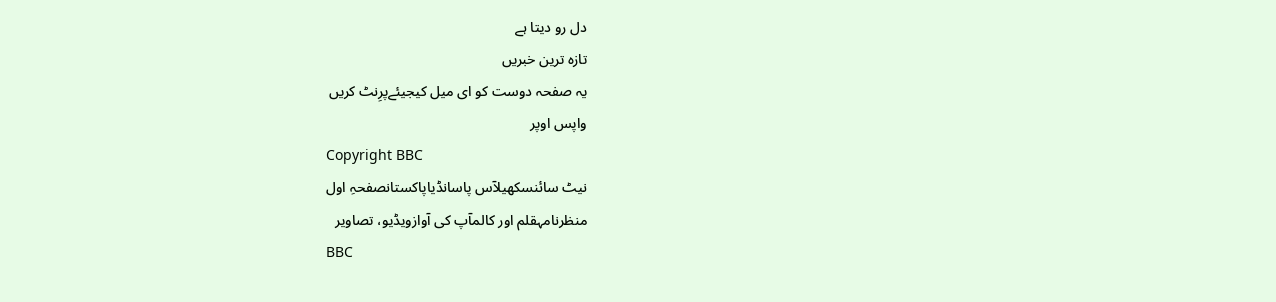دل رو دیتا ہے
تازہ ترین خبریں
یہ صفحہ دوست کو ای میل کیجیئےپرِنٹ کریں
واپس اوپر
Copyright BBC
نیٹ سائنسکھیلآس پاسانڈیاپاکستانصفحہِ اول
منظرنامہقلم اور کالمآپ کی آوازویڈیو، تصاویر
BBC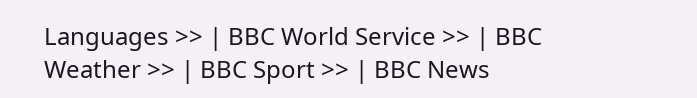Languages >> | BBC World Service >> | BBC Weather >> | BBC Sport >> | BBC News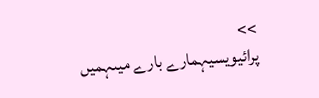>>
پرائیویسیہمارے بارے میںہمیں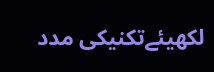لکھیئےتکنیکی مدد